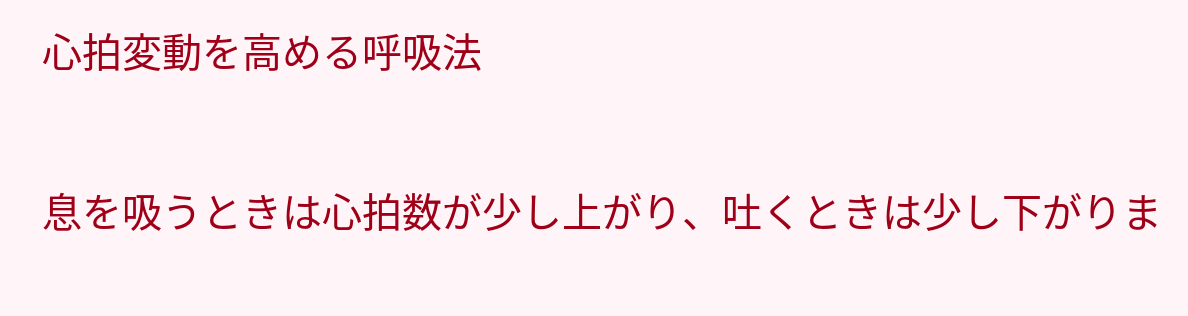心拍変動を高める呼吸法

息を吸うときは心拍数が少し上がり、吐くときは少し下がりま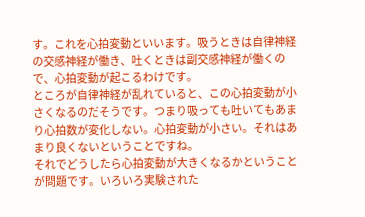す。これを心拍変動といいます。吸うときは自律神経の交感神経が働き、吐くときは副交感神経が働くので、心拍変動が起こるわけです。
ところが自律神経が乱れていると、この心拍変動が小さくなるのだそうです。つまり吸っても吐いてもあまり心拍数が変化しない。心拍変動が小さい。それはあまり良くないということですね。
それでどうしたら心拍変動が大きくなるかということが問題です。いろいろ実験された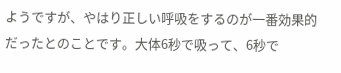ようですが、やはり正しい呼吸をするのが一番効果的だったとのことです。大体6秒で吸って、6秒で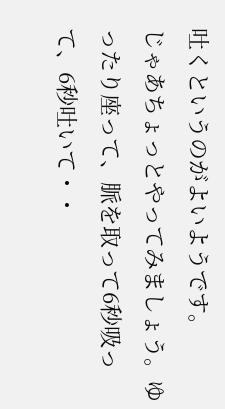吐くというのがよいようです。
じゃあちょっとやってみましょう。ゆったり座って、脈を取って6秒吸って、6秒吐いて・・